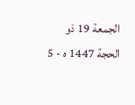الجمعة 19 ذو الحجة 1447 ه - 5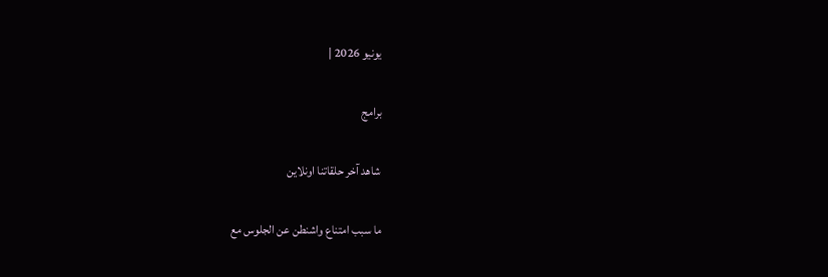يونيو 2026 |

برامج

شاهد آخر حلقاتنا اونلاين

ما سبب امتناع واشنطن عن الجلوس مع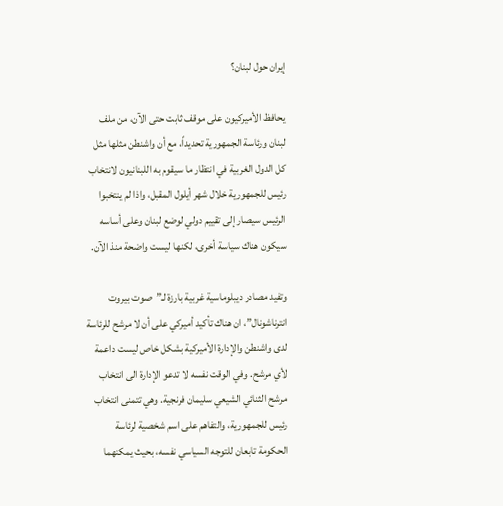إيران حول لبنان؟

يحافظ الأميركيون على موقف ثابت حتى الآن، من ملف لبنان ورئاسة الجمهورية تحديداً، مع أن واشنطن مثلها مثل كل الدول الغربية في انتظار ما سيقوم به اللبنانيون لانتخاب رئيس للجمهورية خلال شهر أيلول المقبل، واذا لم ينتخبوا الرئيس سيصار إلى تقييم دولي لوضع لبنان وعلى أساسه سيكون هناك سياسة أخرى، لكنها ليست واضحة منذ الآن.

وتفيد مصادر ديبلوماسية غربية بارزة لـ”صوت بيروت انترناشونال”، ان هناك تأكيد أميركي على أن لا مرشح للرئاسة لدى واشنطن والإدارة الأميركية بشكل خاص ليست داعمة لأي مرشح. وفي الوقت نفسه لا تدعو الإدارة الى انتخاب مرشح الثنائي الشيعي سليمان فرنجية. وهي تتمنى انتخاب رئيس للجمهورية، والتفاهم على اسم شخصية لرئاسة الحكومة تابعان للتوجه السياسي نفسه، بحيث يمكنهما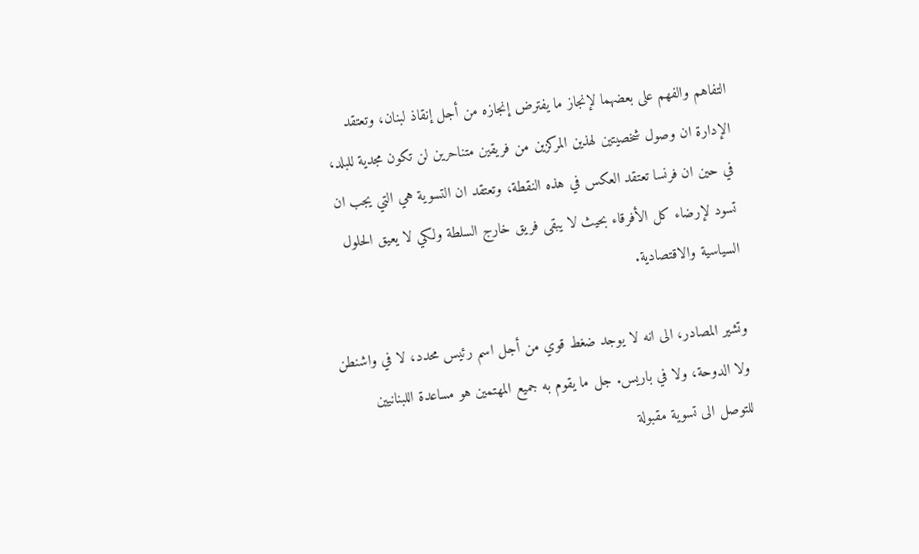التفاهم والفهم على بعضهما لإنجاز ما يفترض إنجازه من أجل إنقاذ لبنان، وتعتقد الإدارة ان وصول شخصيتين لهذين المركزين من فريقين متناحرين لن تكون مجدية للبلد، في حين ان فرنسا تعتقد العكس في هذه النقطة، وتعتقد ان التسوية هي التي يجب ان تسود لإرضاء كل الأفرقاء بحيث لا يبقى فريق خارج السلطة ولكي لا يعيق الحلول السياسية والاقتصادية.

وتشير المصادر، الى انه لا يوجد ضغط قوي من أجل اسم رئيس محدد، لا في واشنطن ولا الدوحة، ولا في باريس. جل ما يقوم به جميع المهتمين هو مساعدة اللبنانيين للتوصل الى تسوية مقبولة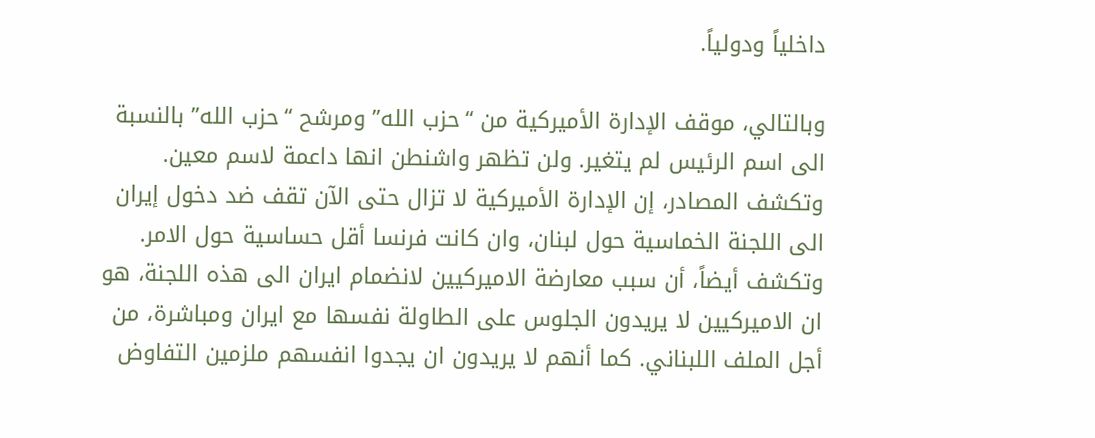داخلياً ودولياً.

وبالتالي، موقف الإدارة الأميركية من “حزب الله” ومرشح “حزب الله” بالنسبة الى اسم الرئيس لم يتغير. ولن تظهر واشنطن انها داعمة لاسم معين. وتكشف المصادر، إن الإدارة الأميركية لا تزال حتى الآن تقف ضد دخول إيران الى اللجنة الخماسية حول لبنان، وان كانت فرنسا أقل حساسية حول الامر. وتكشف أيضاً، أن سبب معارضة الاميركيين لانضمام ايران الى هذه اللجنة، هو ان الاميركيين لا يريدون الجلوس على الطاولة نفسها مع ايران ومباشرة، من أجل الملف اللبناني. كما أنهم لا يريدون ان يجدوا انفسهم ملزمين التفاوض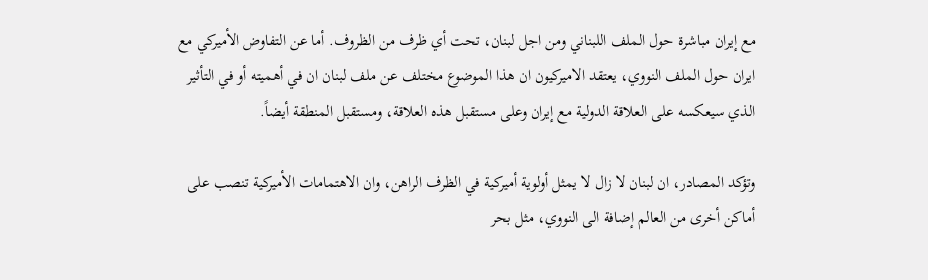مع إيران مباشرة حول الملف اللبناني ومن اجل لبنان، تحت أي ظرف من الظروف. أما عن التفاوض الأميركي مع ايران حول الملف النووي، يعتقد الاميركيون ان هذا الموضوع مختلف عن ملف لبنان ان في أهميته أو في التأثير الذي سيعكسه على العلاقة الدولية مع إيران وعلى مستقبل هذه العلاقة، ومستقبل المنطقة أيضاً.

وتؤكد المصادر، ان لبنان لا زال لا يمثل أولوية أميركية في الظرف الراهن، وان الاهتمامات الأميركية تنصب على أماكن أخرى من العالم إضافة الى النووي، مثل بحر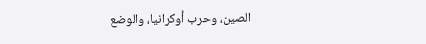الصين، وحرب أوكرانيا، والوضع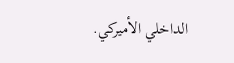الداخلي الأميركي.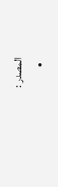المصدر :
  •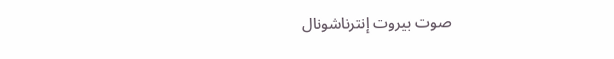صوت بيروت إنترناشونال